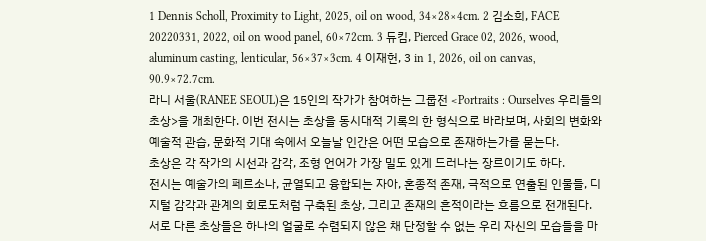1 Dennis Scholl, Proximity to Light, 2025, oil on wood, 34×28×4cm. 2 김소희, FACE 20220331, 2022, oil on wood panel, 60×72cm. 3 듀킴, Pierced Grace 02, 2026, wood, aluminum casting, lenticular, 56×37×3cm. 4 이재헌, 3 in 1, 2026, oil on canvas, 90.9×72.7cm.
라니 서울(RANEE SEOUL)은 15인의 작가가 참여하는 그룹전 <Portraits : Ourselves 우리들의 초상>을 개최한다. 이번 전시는 초상을 동시대적 기록의 한 형식으로 바라보며, 사회의 변화와 예술적 관습, 문화적 기대 속에서 오늘날 인간은 어떤 모습으로 존재하는가를 묻는다.
초상은 각 작가의 시선과 감각, 조형 언어가 가장 밀도 있게 드러나는 장르이기도 하다.
전시는 예술가의 페르소나, 균열되고 융합되는 자아, 혼종적 존재, 극적으로 연출된 인물들, 디지털 감각과 관계의 회로도처럼 구축된 초상, 그리고 존재의 흔적이라는 흐름으로 전개된다. 서로 다른 초상들은 하나의 얼굴로 수렴되지 않은 채 단정할 수 없는 우리 자신의 모습들을 마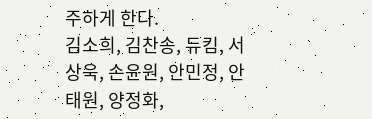주하게 한다.
김소희, 김찬송, 듀킴, 서상욱, 손윤원, 안민정, 안태원, 양정화,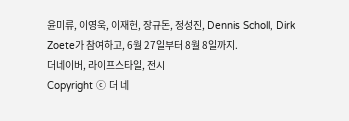윤미류, 이영욱, 이재헌, 장규돈, 정성진, Dennis Scholl, Dirk Zoete가 참여하고, 6월 27일부터 8월 8일까지.
더네이버, 라이프스타일, 전시
Copyright ⓒ 더 네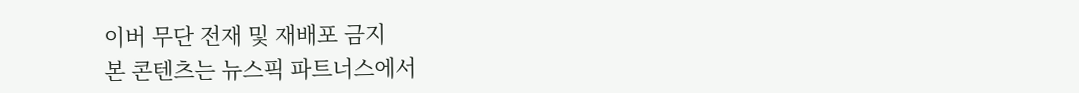이버 무단 전재 및 재배포 금지
본 콘텐츠는 뉴스픽 파트너스에서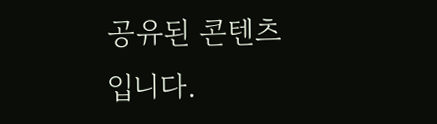공유된 콘텐츠입니다.